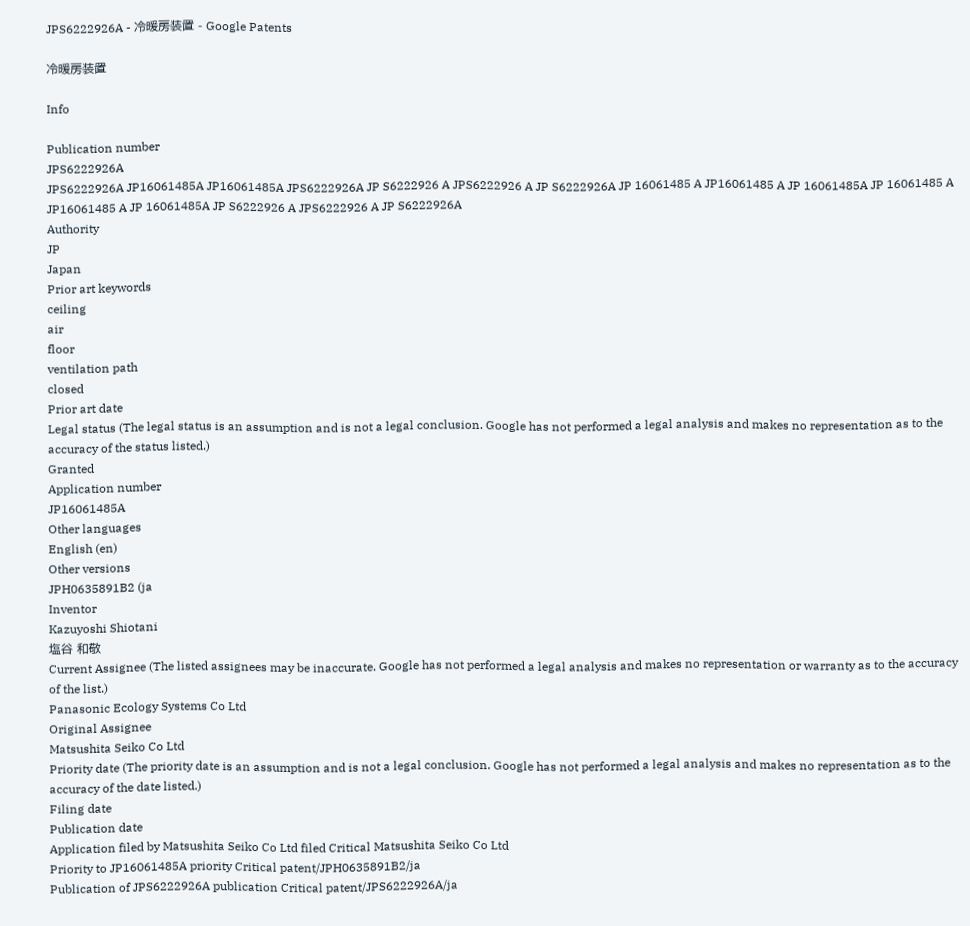JPS6222926A - 冷暖房装置 - Google Patents

冷暖房装置

Info

Publication number
JPS6222926A
JPS6222926A JP16061485A JP16061485A JPS6222926A JP S6222926 A JPS6222926 A JP S6222926A JP 16061485 A JP16061485 A JP 16061485A JP 16061485 A JP16061485 A JP 16061485A JP S6222926 A JPS6222926 A JP S6222926A
Authority
JP
Japan
Prior art keywords
ceiling
air
floor
ventilation path
closed
Prior art date
Legal status (The legal status is an assumption and is not a legal conclusion. Google has not performed a legal analysis and makes no representation as to the accuracy of the status listed.)
Granted
Application number
JP16061485A
Other languages
English (en)
Other versions
JPH0635891B2 (ja
Inventor
Kazuyoshi Shiotani
塩谷 和敬
Current Assignee (The listed assignees may be inaccurate. Google has not performed a legal analysis and makes no representation or warranty as to the accuracy of the list.)
Panasonic Ecology Systems Co Ltd
Original Assignee
Matsushita Seiko Co Ltd
Priority date (The priority date is an assumption and is not a legal conclusion. Google has not performed a legal analysis and makes no representation as to the accuracy of the date listed.)
Filing date
Publication date
Application filed by Matsushita Seiko Co Ltd filed Critical Matsushita Seiko Co Ltd
Priority to JP16061485A priority Critical patent/JPH0635891B2/ja
Publication of JPS6222926A publication Critical patent/JPS6222926A/ja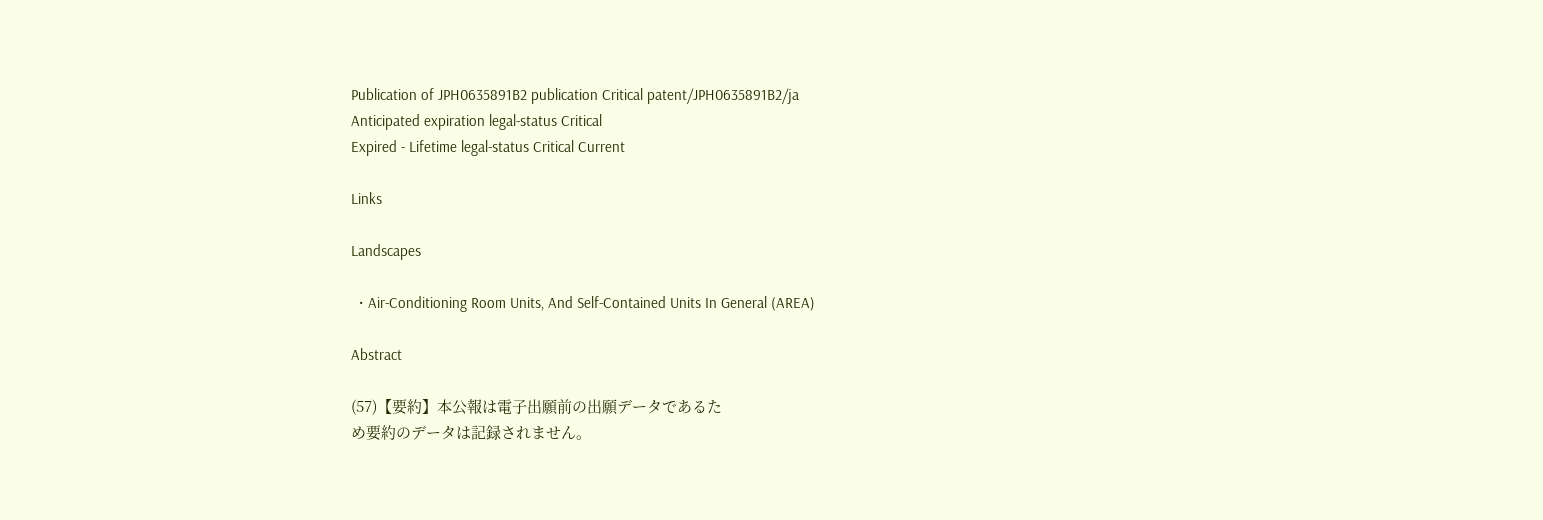Publication of JPH0635891B2 publication Critical patent/JPH0635891B2/ja
Anticipated expiration legal-status Critical
Expired - Lifetime legal-status Critical Current

Links

Landscapes

  • Air-Conditioning Room Units, And Self-Contained Units In General (AREA)

Abstract

(57)【要約】本公報は電子出願前の出願データであるた
め要約のデータは記録されません。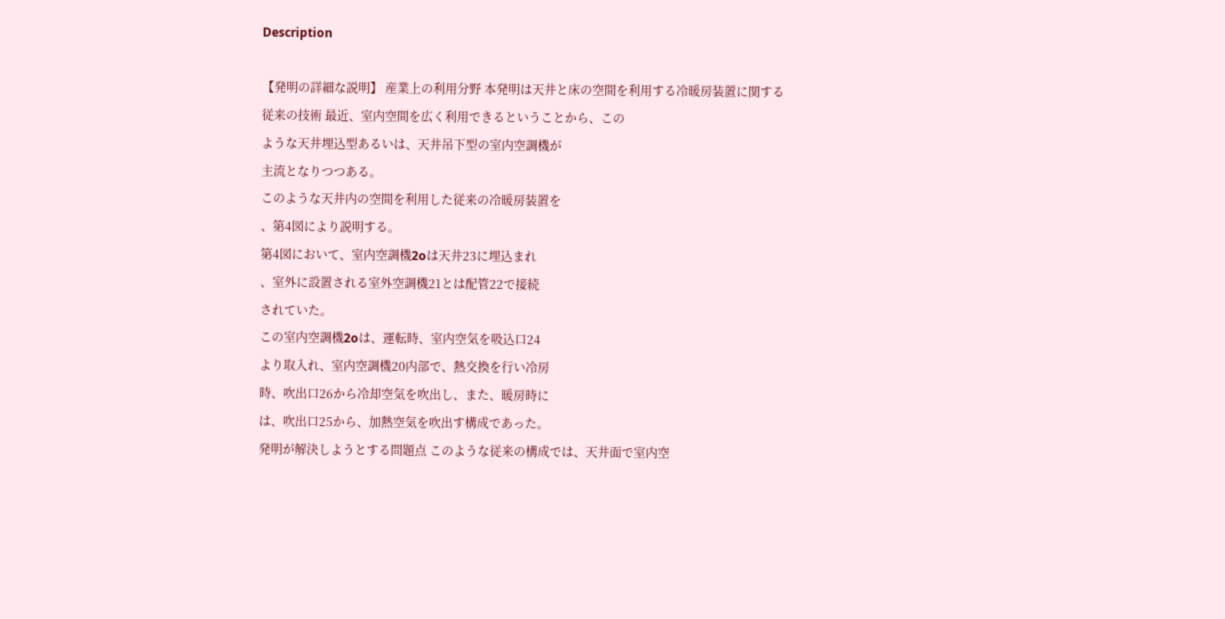Description

【発明の詳細な説明】 産業上の利用分野 本発明は天井と床の空間を利用する冷暖房装置に関する
従来の技術 最近、室内空間を広く利用できるということから、この
ような天井埋込型あるいは、天井吊下型の室内空調機が
主流となりつつある。
このような天井内の空間を利用した従来の冷暖房装置を
、第4図により説明する。
第4図において、室内空調機2oは天井23に埋込まれ
、室外に設置される室外空調機21とは配管22で接続
されていた。
この室内空調機2oは、運転時、室内空気を吸込口24
より取入れ、室内空調機20内部で、熱交換を行い冷房
時、吹出口26から冷却空気を吹出し、また、暖房時に
は、吹出口25から、加熱空気を吹出す構成であった。
発明が解決しようとする問題点 このような従来の構成では、天井面で室内空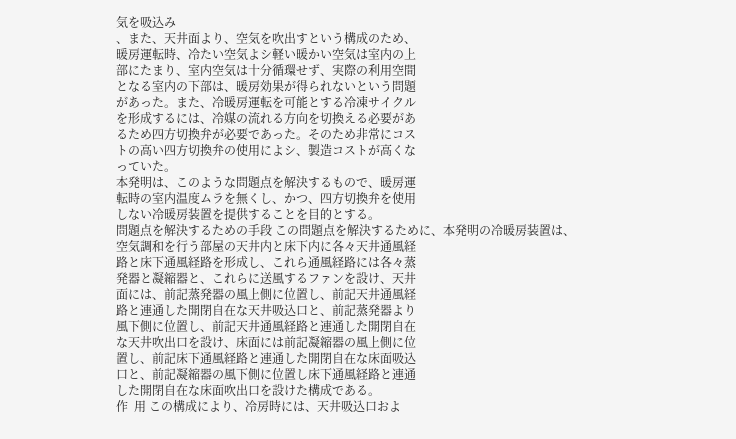気を吸込み
、また、天井面より、空気を吹出すという構成のため、
暖房運転時、冷たい空気よシ軽い暖かい空気は室内の上
部にたまり、室内空気は十分循環せず、実際の利用空間
となる室内の下部は、暖房効果が得られないという問題
があった。また、冷暖房運転を可能とする冷凍サイクル
を形成するには、冷媒の流れる方向を切換える必要があ
るため四方切換弁が必要であった。そのため非常にコス
トの高い四方切換弁の使用によシ、製造コストが高くな
っていた。
本発明は、このような問題点を解決するもので、暖房運
転時の室内温度ムラを無くし、かつ、四方切換弁を使用
しない冷暖房装置を提供することを目的とする。
問題点を解決するための手段 この問題点を解決するために、本発明の冷暖房装置は、
空気調和を行う部屋の天井内と床下内に各々天井通風経
路と床下通風経路を形成し、これら通風経路には各々蒸
発器と凝縮器と、これらに送風するファンを設け、天井
面には、前記蒸発器の風上側に位置し、前記天井通風経
路と連通した開閉自在な天井吸込口と、前記蒸発器より
風下側に位置し、前記天井通風経路と連通した開閉自在
な天井吹出口を設け、床面には前記凝縮器の風上側に位
置し、前記床下通風経路と連通した開閉自在な床面吸込
口と、前記凝縮器の風下側に位置し床下通風経路と連通
した開閉自在な床面吹出口を設けた構成である。
作  用 この構成により、冷房時には、天井吸込口およ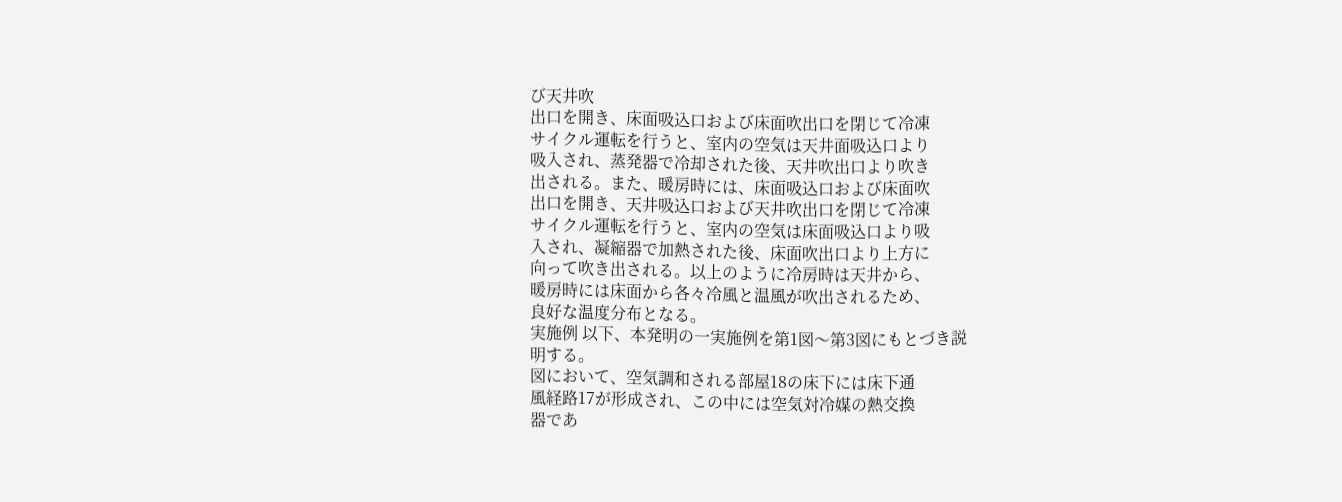び天井吹
出口を開き、床面吸込口および床面吹出口を閉じて冷凍
サイクル運転を行うと、室内の空気は天井面吸込口より
吸入され、蒸発器で冷却された後、天井吹出口より吹き
出される。また、暖房時には、床面吸込口および床面吹
出口を開き、天井吸込口および天井吹出口を閉じて冷凍
サイクル運転を行うと、室内の空気は床面吸込口より吸
入され、凝縮器で加熱された後、床面吹出口より上方に
向って吹き出される。以上のように冷房時は天井から、
暖房時には床面から各々冷風と温風が吹出されるため、
良好な温度分布となる。
実施例 以下、本発明の一実施例を第1図〜第3図にもとづき説
明する。
図において、空気調和される部屋18の床下には床下通
風経路17が形成され、この中には空気対冷媒の熱交換
器であ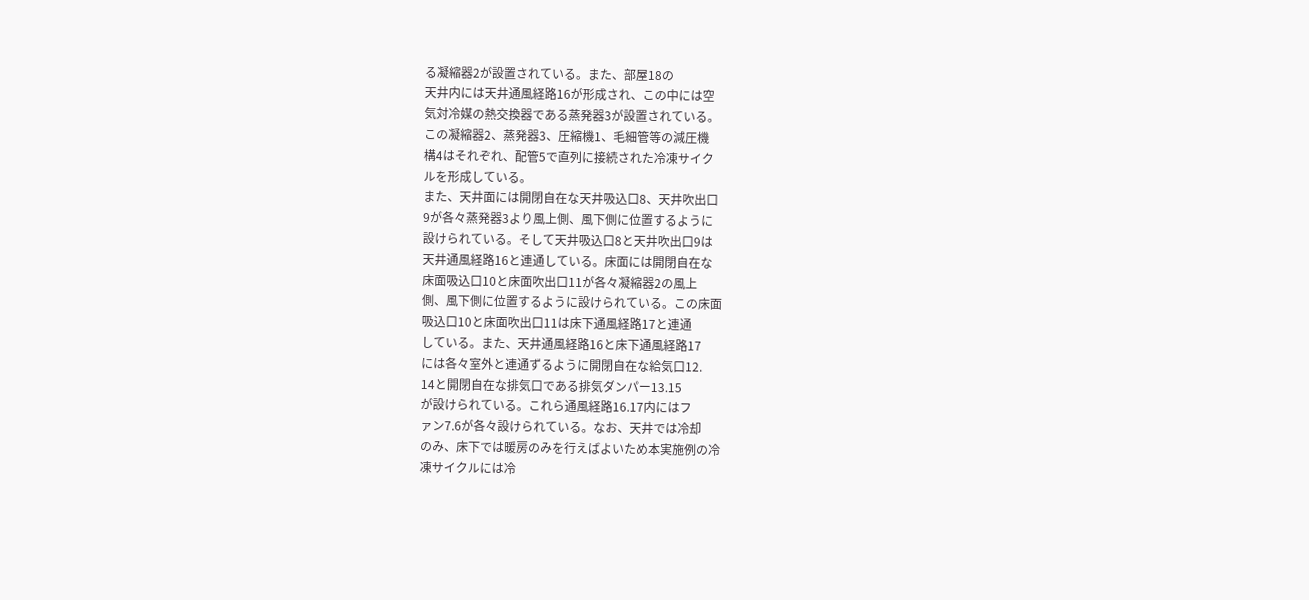る凝縮器2が設置されている。また、部屋18の
天井内には天井通風経路16が形成され、この中には空
気対冷媒の熱交換器である蒸発器3が設置されている。
この凝縮器2、蒸発器3、圧縮機1、毛細管等の減圧機
構4はそれぞれ、配管5で直列に接続された冷凍サイク
ルを形成している。
また、天井面には開閉自在な天井吸込口8、天井吹出口
9が各々蒸発器3より風上側、風下側に位置するように
設けられている。そして天井吸込口8と天井吹出口9は
天井通風経路16と連通している。床面には開閉自在な
床面吸込口10と床面吹出口11が各々凝縮器2の風上
側、風下側に位置するように設けられている。この床面
吸込口10と床面吹出口11は床下通風経路17と連通
している。また、天井通風経路16と床下通風経路17
には各々室外と連通ずるように開閉自在な給気口12.
14と開閉自在な排気口である排気ダンパー13.15
が設けられている。これら通風経路16.17内にはフ
ァン7.6が各々設けられている。なお、天井では冷却
のみ、床下では暖房のみを行えばよいため本実施例の冷
凍サイクルには冷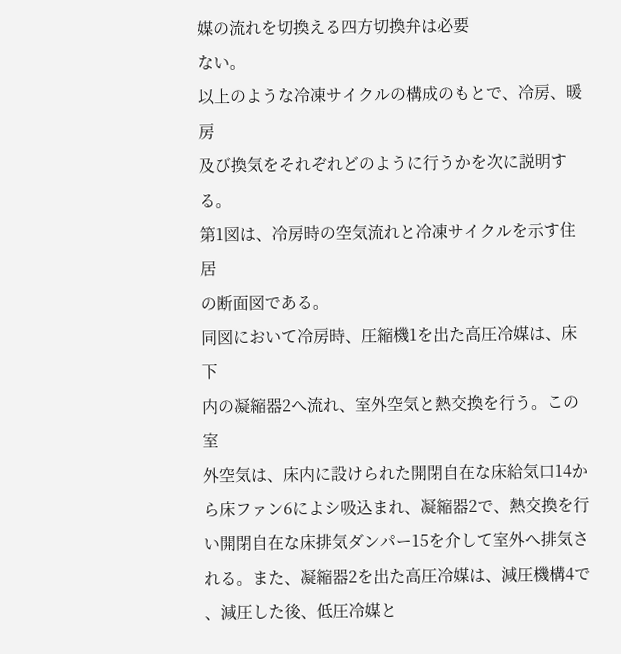媒の流れを切換える四方切換弁は必要
ない。
以上のような冷凍サイクルの構成のもとで、冷房、暖房
及び換気をそれぞれどのように行うかを次に説明する。
第1図は、冷房時の空気流れと冷凍サイクルを示す住居
の断面図である。
同図において冷房時、圧縮機1を出た高圧冷媒は、床下
内の凝縮器2へ流れ、室外空気と熱交換を行う。この室
外空気は、床内に設けられた開閉自在な床給気口14か
ら床ファン6によシ吸込まれ、凝縮器2で、熱交換を行
い開閉自在な床排気ダンパー15を介して室外へ排気さ
れる。また、凝縮器2を出た高圧冷媒は、減圧機構4で
、減圧した後、低圧冷媒と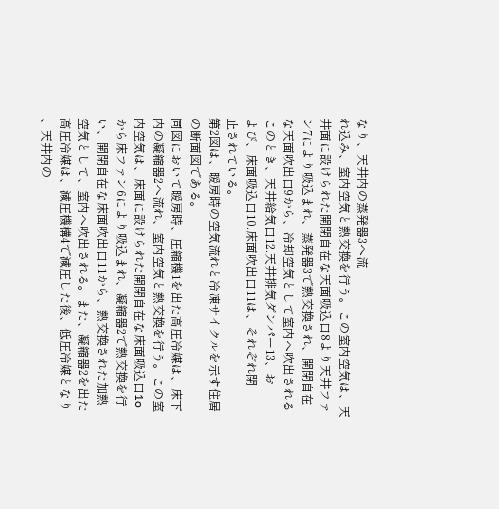なり、天井内の蒸発器3へ流
れ込み、室内空気と熱交換を行う。この室内空気は、天
井面に設けられた開閉自在な天面吸込口8より天井ファ
ン7により吸込まれ、蒸発器3で熱交換され、開閉自在
な天面吹出口9から、冷却空気として室内へ吹出される
このとき、天井給気口12.天井排気ダンパー13、お
よび、床面吸込口10.床面吹出口11は、それぞれ閉
止されている。
第2図は、暖房時の空気流れと冷凍サイクルを示す住居
の断面図である。
同図において暖房時、圧縮機1を出た高圧冷媒は、床下
内の凝縮器2へ流れ、室内空気と熱交換を行う。この室
内空気は、床面に設けられた開閉自在な床面吸込口1o
から床ファン6により吸込まれ、凝縮器2で熱交換を行
い、開閉自在な床面吹出口11から、熱交換された加熱
空気として、室内へ吹出される。また、凝縮器2を出た
高圧冷媒は、減圧機構4で減圧した後、低圧冷媒となり
、天井内の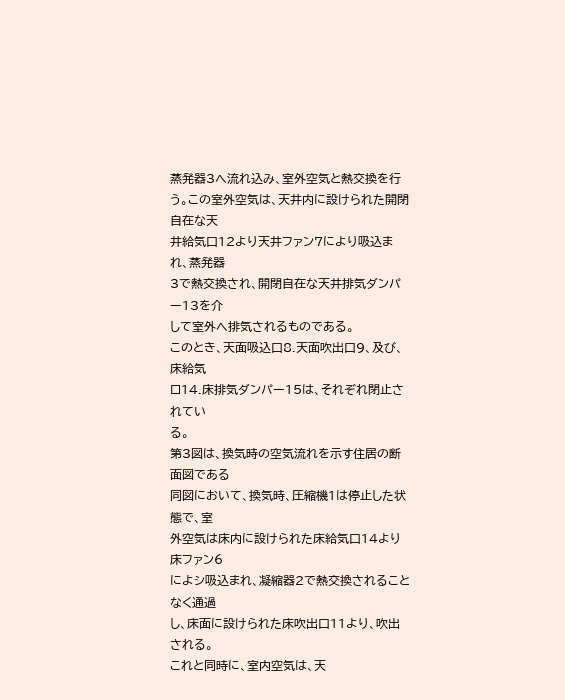蒸発器3へ流れ込み、室外空気と熱交換を行
う。この室外空気は、天井内に設けられた開閉自在な天
井給気口12より天井ファン7により吸込まれ、蒸発器
3で熱交換され、開閉自在な天井排気ダンパー13を介
して室外へ排気されるものである。
このとき、天面吸込口8.天面吹出口9、及び、床給気
ロ14.床排気ダンパー15は、それぞれ閉止されてい
る。
第3図は、換気時の空気流れを示す住居の断面図である
同図において、換気時、圧縮機1は停止した状態で、室
外空気は床内に設けられた床給気口14より床ファン6
によシ吸込まれ、凝縮器2で熱交換されることなく通過
し、床面に設けられた床吹出口11より、吹出される。
これと同時に、室内空気は、天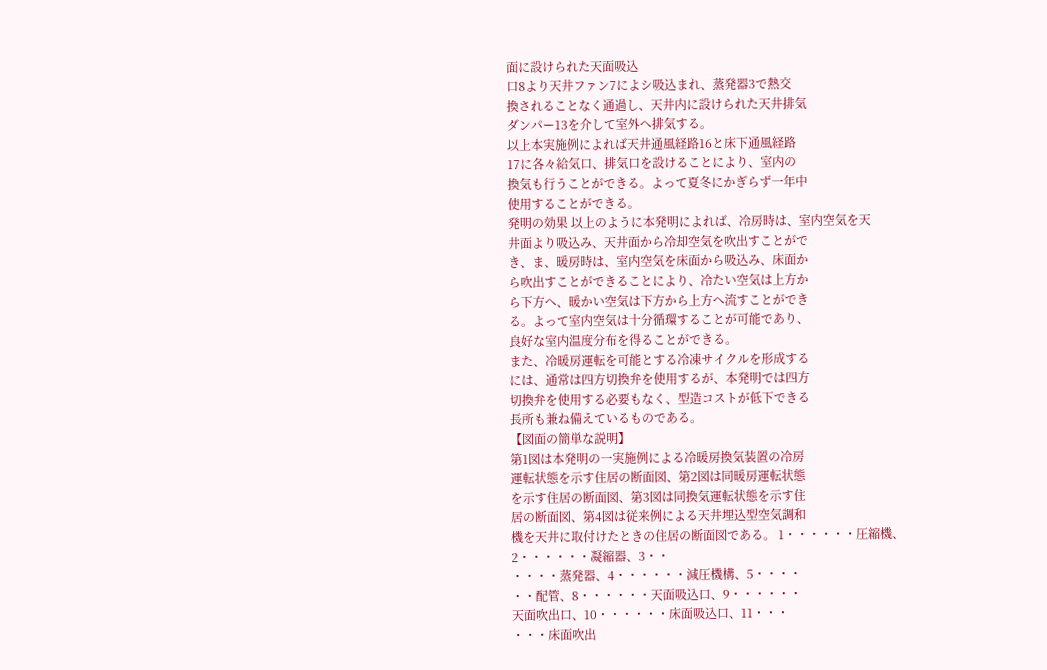面に設けられた天面吸込
口8より天井ファン7によシ吸込まれ、蒸発器3で熱交
換されることなく通過し、天井内に設けられた天井排気
ダンパー13を介して室外へ排気する。
以上本実施例によれば天井通風経路16と床下通風経路
17に各々給気口、排気口を設けることにより、室内の
換気も行うことができる。よって夏冬にかぎらず一年中
使用することができる。
発明の効果 以上のように本発明によれば、冷房時は、室内空気を天
井面より吸込み、天井面から冷却空気を吹出すことがで
き、ま、暖房時は、室内空気を床面から吸込み、床面か
ら吹出すことができることにより、冷たい空気は上方か
ら下方へ、暖かい空気は下方から上方へ流すことができ
る。よって室内空気は十分循環することが可能であり、
良好な室内温度分布を得ることができる。
また、冷暖房運転を可能とする冷凍サイクルを形成する
には、通常は四方切換弁を使用するが、本発明では四方
切換弁を使用する必要もなく、型造コストが低下できる
長所も兼ね備えているものである。
【図面の簡単な説明】
第1図は本発明の一実施例による冷暖房換気装置の冷房
運転状態を示す住居の断面図、第2図は同暖房運転状態
を示す住居の断面図、第3図は同換気運転状態を示す住
居の断面図、第4図は従来例による天井埋込型空気調和
機を天井に取付けたときの住居の断面図である。 1・・・・・・圧縮機、2・・・・・・凝縮器、3・・
・・・・蒸発器、4・・・・・・減圧機構、5・・・・
・・配管、8・・・・・・天面吸込口、9・・・・・・
天面吹出口、10・・・・・・床面吸込口、11・・・
・・・床面吹出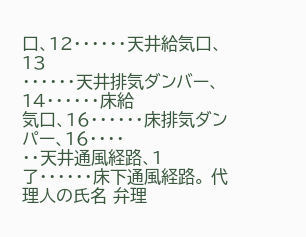口、12・・・・・・天井給気口、13
・・・・・・天井排気ダンバー、14・・・・・・床給
気口、16・・・・・・床排気ダンパー、16・・・・
・・天井通風経路、1了・・・・・・床下通風経路。 代理人の氏名 弁理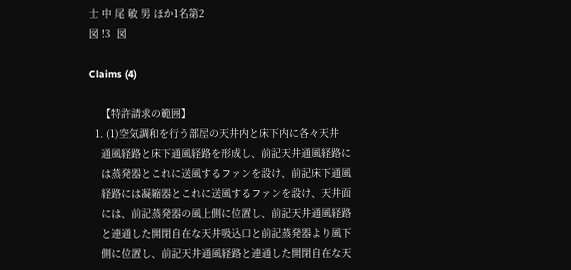士 中 尾 敏 男 ほか1名第2
図 !3  図

Claims (4)

    【特許請求の範囲】
  1. (1)空気調和を行う部屋の天井内と床下内に各々天井
    通風経路と床下通風経路を形成し、前記天井通風経路に
    は蒸発器とこれに送風するファンを設け、前記床下通風
    経路には凝縮器とこれに送風するファンを設け、天井面
    には、前記蒸発器の風上側に位置し、前記天井通風経路
    と連通した開閉自在な天井吸込口と前記蒸発器より風下
    側に位置し、前記天井通風経路と連通した開閉自在な天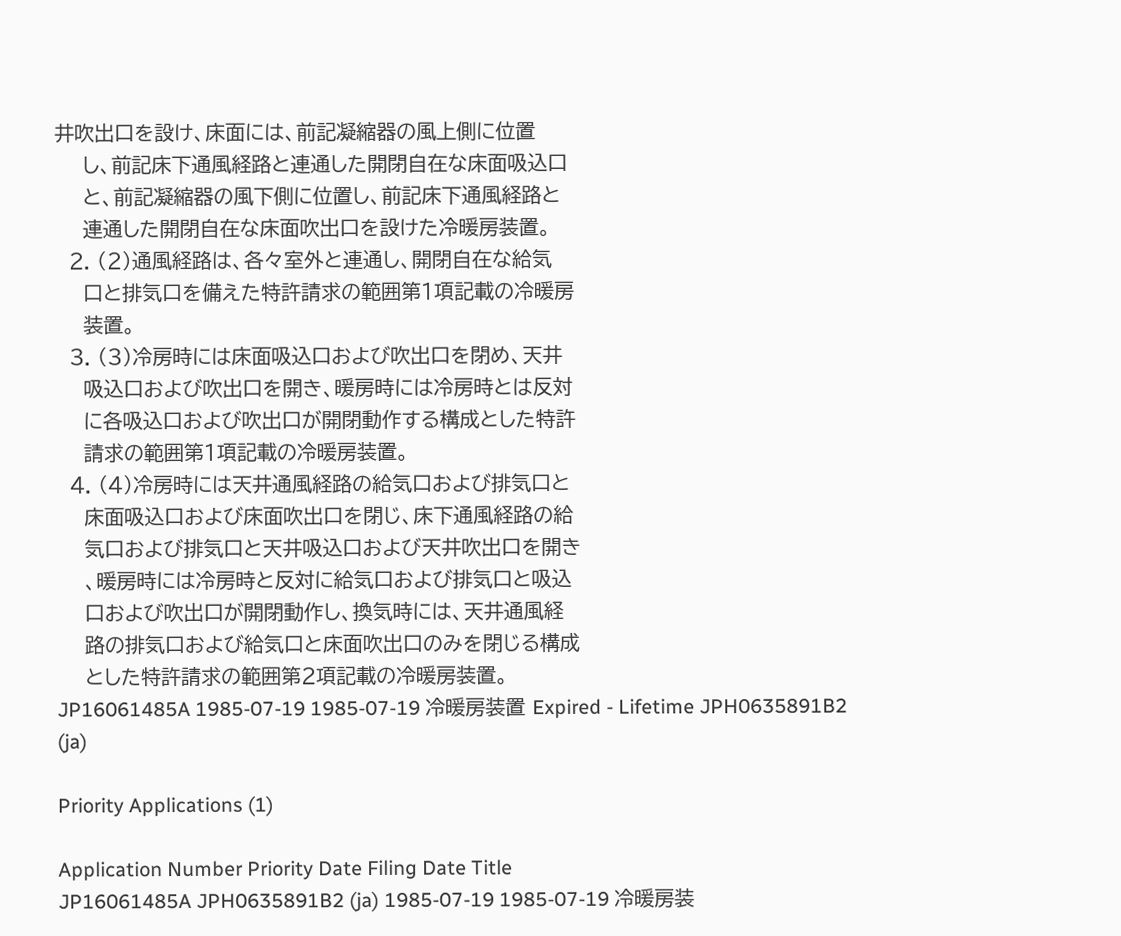井吹出口を設け、床面には、前記凝縮器の風上側に位置
    し、前記床下通風経路と連通した開閉自在な床面吸込口
    と、前記凝縮器の風下側に位置し、前記床下通風経路と
    連通した開閉自在な床面吹出口を設けた冷暖房装置。
  2. (2)通風経路は、各々室外と連通し、開閉自在な給気
    口と排気口を備えた特許請求の範囲第1項記載の冷暖房
    装置。
  3. (3)冷房時には床面吸込口および吹出口を閉め、天井
    吸込口および吹出口を開き、暖房時には冷房時とは反対
    に各吸込口および吹出口が開閉動作する構成とした特許
    請求の範囲第1項記載の冷暖房装置。
  4. (4)冷房時には天井通風経路の給気口および排気口と
    床面吸込口および床面吹出口を閉じ、床下通風経路の給
    気口および排気口と天井吸込口および天井吹出口を開き
    、暖房時には冷房時と反対に給気口および排気口と吸込
    口および吹出口が開閉動作し、換気時には、天井通風経
    路の排気口および給気口と床面吹出口のみを閉じる構成
    とした特許請求の範囲第2項記載の冷暖房装置。
JP16061485A 1985-07-19 1985-07-19 冷暖房装置 Expired - Lifetime JPH0635891B2 (ja)

Priority Applications (1)

Application Number Priority Date Filing Date Title
JP16061485A JPH0635891B2 (ja) 1985-07-19 1985-07-19 冷暖房装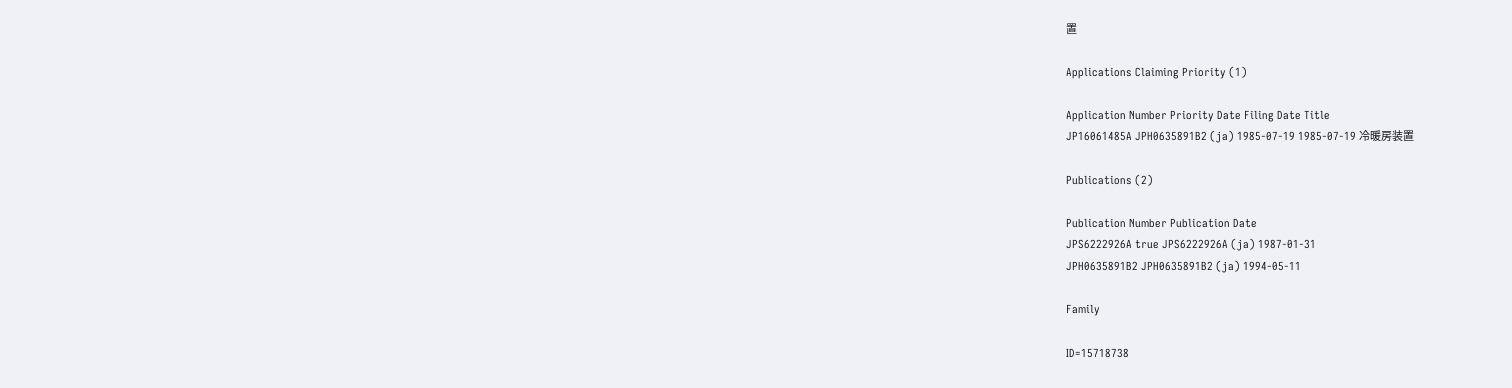置

Applications Claiming Priority (1)

Application Number Priority Date Filing Date Title
JP16061485A JPH0635891B2 (ja) 1985-07-19 1985-07-19 冷暖房装置

Publications (2)

Publication Number Publication Date
JPS6222926A true JPS6222926A (ja) 1987-01-31
JPH0635891B2 JPH0635891B2 (ja) 1994-05-11

Family

ID=15718738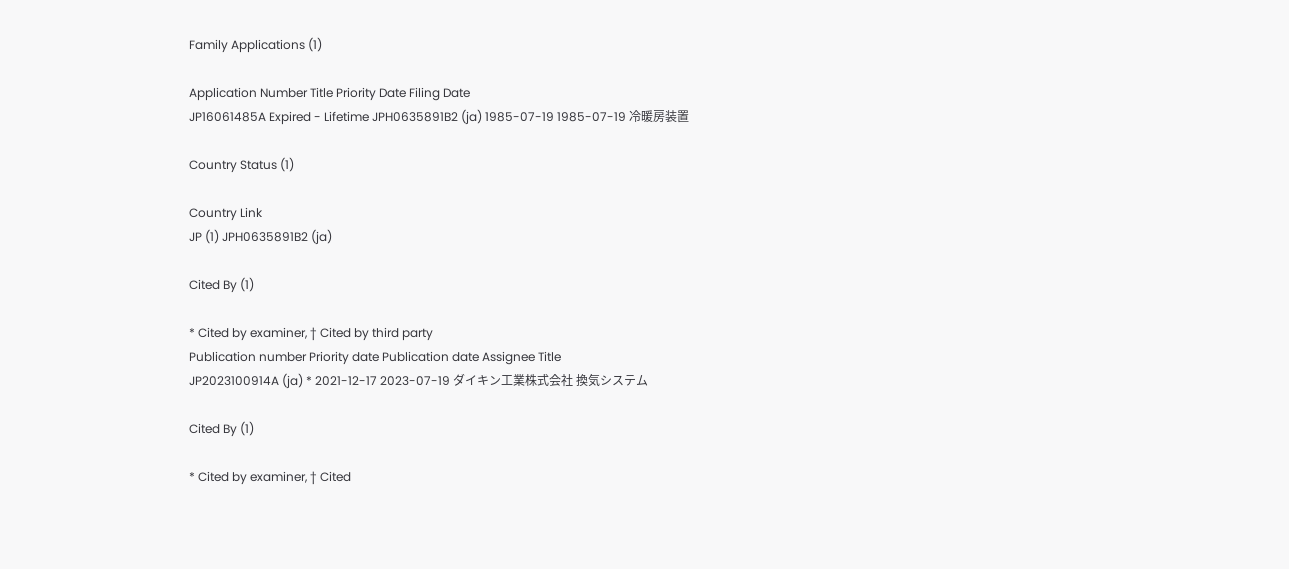Family Applications (1)

Application Number Title Priority Date Filing Date
JP16061485A Expired - Lifetime JPH0635891B2 (ja) 1985-07-19 1985-07-19 冷暖房装置

Country Status (1)

Country Link
JP (1) JPH0635891B2 (ja)

Cited By (1)

* Cited by examiner, † Cited by third party
Publication number Priority date Publication date Assignee Title
JP2023100914A (ja) * 2021-12-17 2023-07-19 ダイキン工業株式会社 換気システム

Cited By (1)

* Cited by examiner, † Cited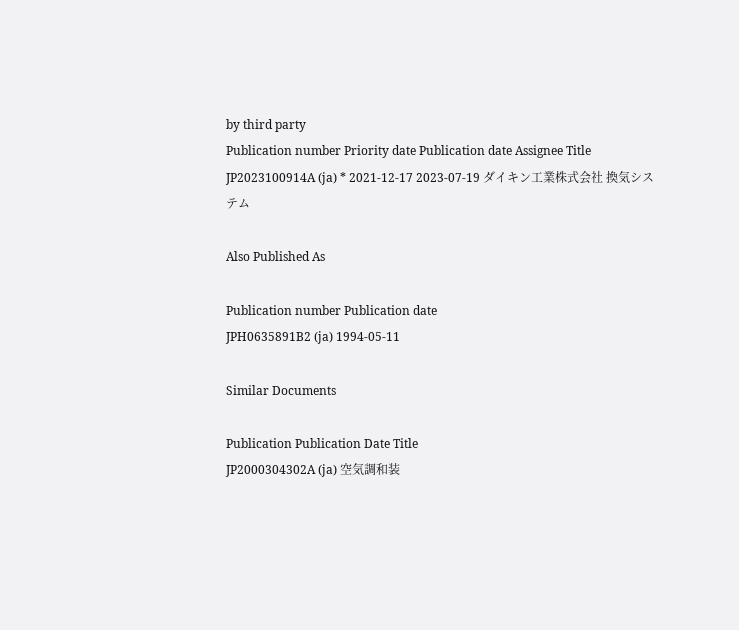by third party
Publication number Priority date Publication date Assignee Title
JP2023100914A (ja) * 2021-12-17 2023-07-19 ダイキン工業株式会社 換気システム

Also Published As

Publication number Publication date
JPH0635891B2 (ja) 1994-05-11

Similar Documents

Publication Publication Date Title
JP2000304302A (ja) 空気調和装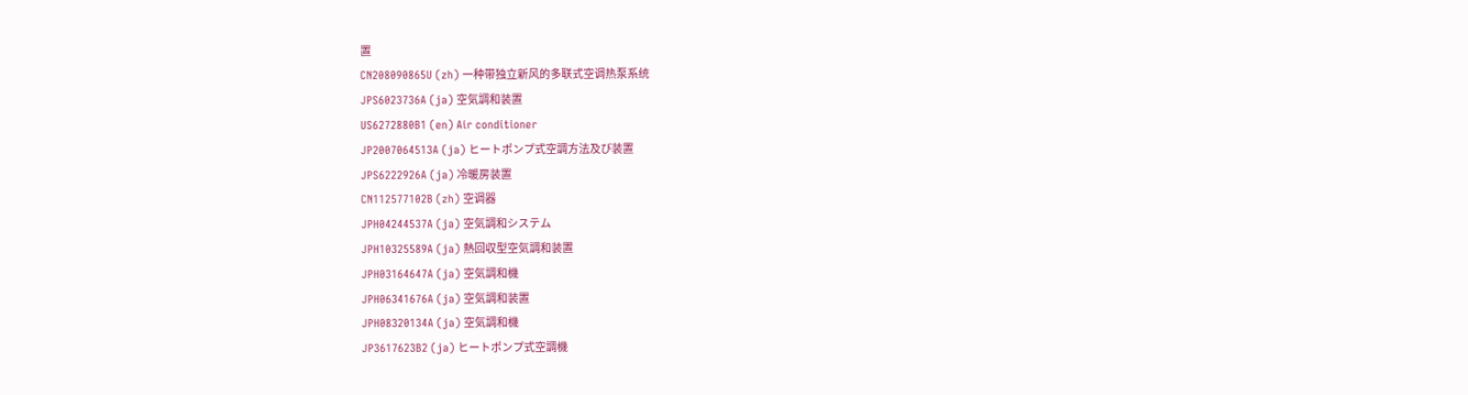置
CN208090865U (zh) 一种带独立新风的多联式空调热泵系统
JPS6023736A (ja) 空気調和装置
US6272880B1 (en) Air conditioner
JP2007064513A (ja) ヒートポンプ式空調方法及び装置
JPS6222926A (ja) 冷暖房装置
CN112577102B (zh) 空调器
JPH04244537A (ja) 空気調和システム
JPH10325589A (ja) 熱回収型空気調和装置
JPH03164647A (ja) 空気調和機
JPH06341676A (ja) 空気調和装置
JPH08320134A (ja) 空気調和機
JP3617623B2 (ja) ヒートポンプ式空調機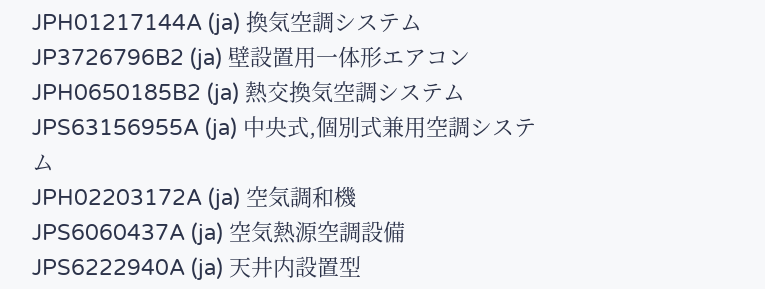JPH01217144A (ja) 換気空調システム
JP3726796B2 (ja) 壁設置用一体形エアコン
JPH0650185B2 (ja) 熱交換気空調システム
JPS63156955A (ja) 中央式,個別式兼用空調システム
JPH02203172A (ja) 空気調和機
JPS6060437A (ja) 空気熱源空調設備
JPS6222940A (ja) 天井内設置型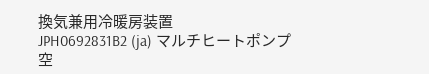換気兼用冷暖房装置
JPH0692831B2 (ja) マルチヒートポンプ空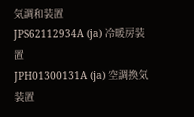気調和装置
JPS62112934A (ja) 冷暖房装置
JPH01300131A (ja) 空調換気装置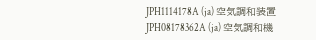JPH1114178A (ja) 空気調和装置
JPH08178362A (ja) 空気調和機